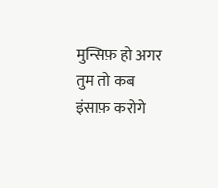मुन्सिफ़ हो अगर तुम तो कब इंसाफ़ करोगे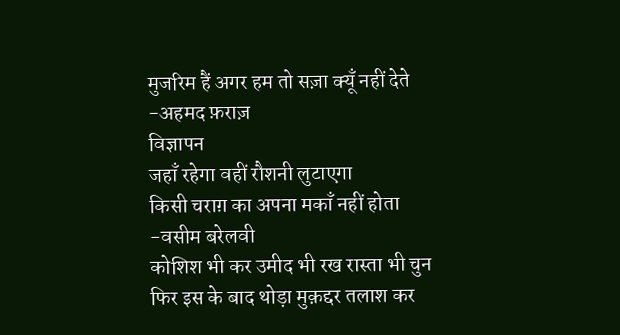मुजरिम हैं अगर हम तो सज़ा क्यूँ नहीं देते
-अहमद फ़राज़
विज्ञापन
जहाँ रहेगा वहीं रौशनी लुटाएगा
किसी चराग़ का अपना मकाँ नहीं होता
-वसीम बरेलवी
कोशिश भी कर उमीद भी रख रास्ता भी चुन
फिर इस के बाद थोड़ा मुक़द्दर तलाश कर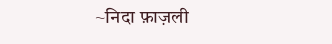~निदा फ़ाज़ली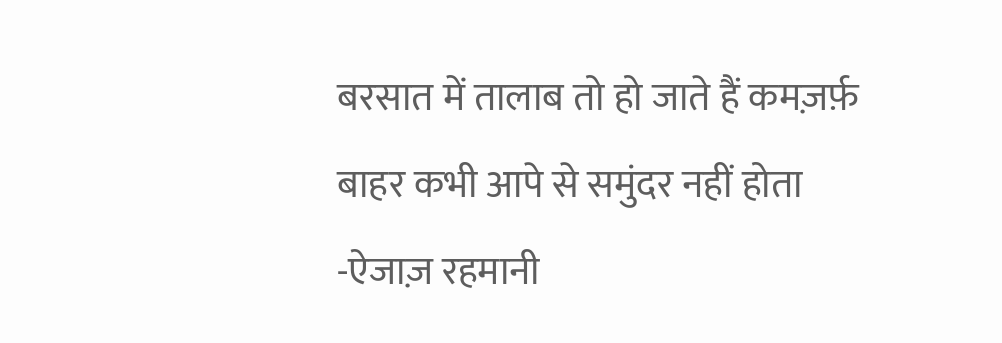बरसात में तालाब तो हो जाते हैं कमज़र्फ़
बाहर कभी आपे से समुंदर नहीं होता
-ऐजाज़ रहमानी